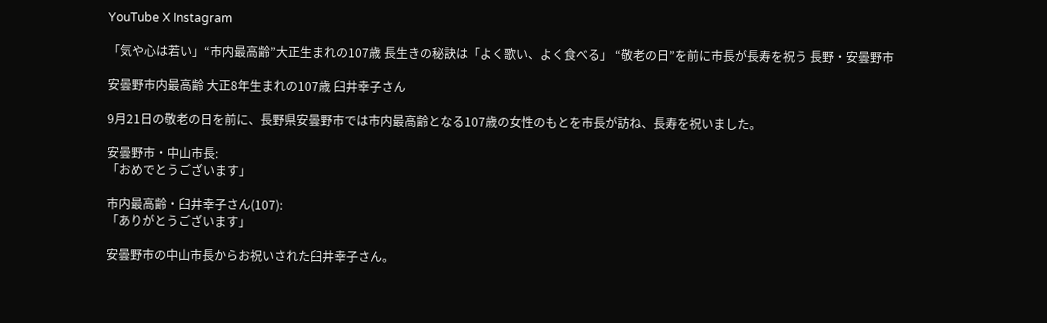YouTube X Instagram

「気や心は若い」“市内最高齢”大正生まれの107歳 長生きの秘訣は「よく歌い、よく食べる」 “敬老の日”を前に市長が長寿を祝う 長野・安曇野市

安曇野市内最高齢 大正8年生まれの107歳 臼井幸子さん

9月21日の敬老の日を前に、長野県安曇野市では市内最高齢となる107歳の女性のもとを市長が訪ね、長寿を祝いました。

安曇野市・中山市長:
「おめでとうございます」

市内最高齢・臼井幸子さん(107):
「ありがとうございます」

安曇野市の中山市長からお祝いされた臼井幸子さん。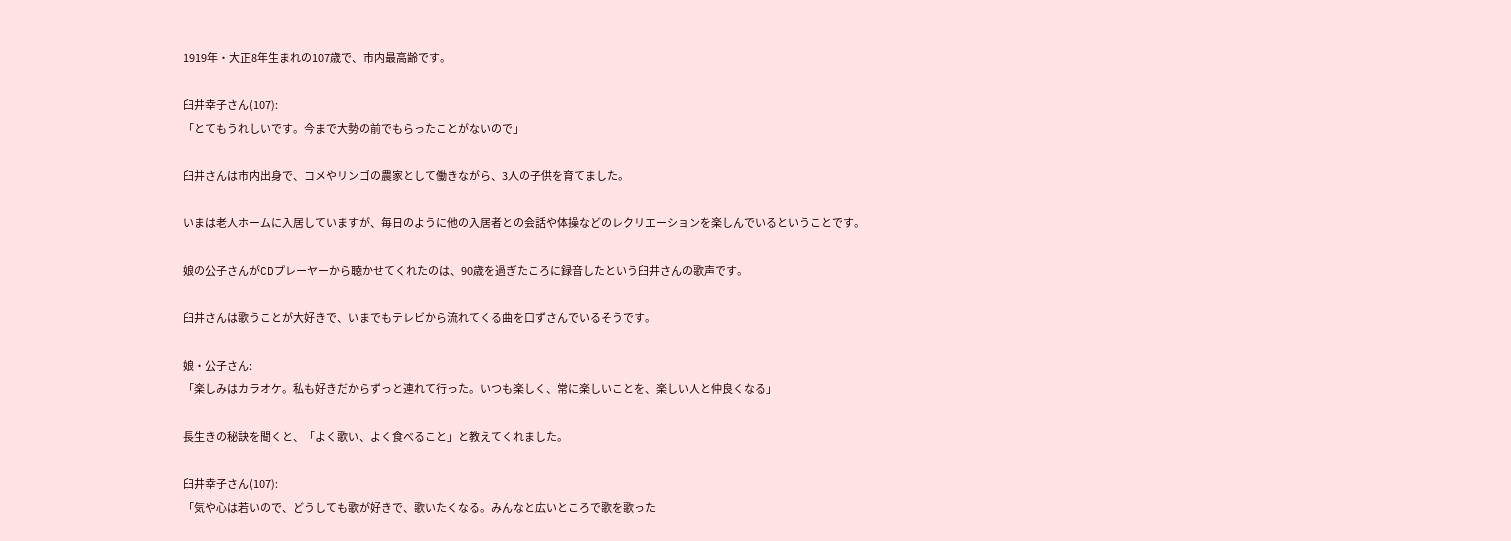1919年・大正8年生まれの107歳で、市内最高齢です。

臼井幸子さん(107):
「とてもうれしいです。今まで大勢の前でもらったことがないので」

臼井さんは市内出身で、コメやリンゴの農家として働きながら、3人の子供を育てました。

いまは老人ホームに入居していますが、毎日のように他の入居者との会話や体操などのレクリエーションを楽しんでいるということです。

娘の公子さんがCDプレーヤーから聴かせてくれたのは、90歳を過ぎたころに録音したという臼井さんの歌声です。

臼井さんは歌うことが大好きで、いまでもテレビから流れてくる曲を口ずさんでいるそうです。

娘・公子さん:
「楽しみはカラオケ。私も好きだからずっと連れて行った。いつも楽しく、常に楽しいことを、楽しい人と仲良くなる」

長生きの秘訣を聞くと、「よく歌い、よく食べること」と教えてくれました。

臼井幸子さん(107):
「気や心は若いので、どうしても歌が好きで、歌いたくなる。みんなと広いところで歌を歌った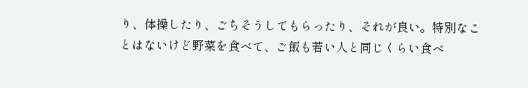り、体操したり、ごちそうしてもらったり、それが良い。特別なことはないけど野菜を食べて、ご飯も若い人と同じくらい食べ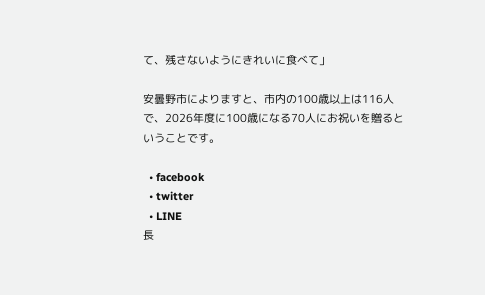て、残さないようにきれいに食べて」

安曇野市によりますと、市内の100歳以上は116人で、2026年度に100歳になる70人にお祝いを贈るということです。

  • facebook
  • twitter
  • LINE
長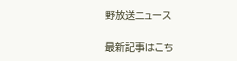野放送ニュース

最新記事はこち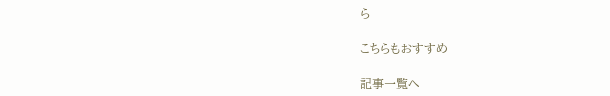ら

こちらもおすすめ

記事一覧へ